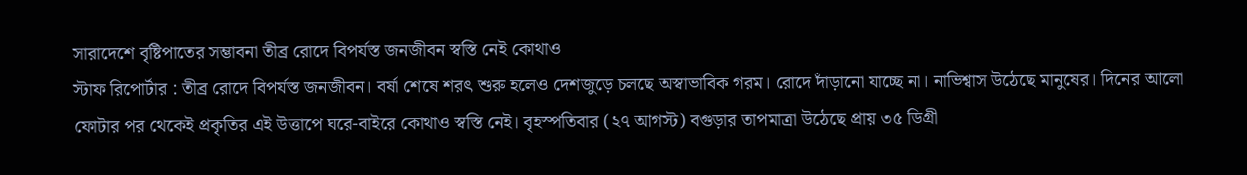সারাদেশে বৃষ্টিপাতের সম্ভাবনা তীব্র রোদে বিপর্যস্ত জনজীবন স্বস্তি নেই কোথাও
স্টাফ রিপোর্টার : তীব্র রোদে বিপর্যস্ত জনজীবন। বর্ষা শেষে শরৎ শুরু হলেও দেশজুড়ে চলছে অস্বাভাবিক গরম। রোদে দাঁড়ানো যাচ্ছে না। নাভিশ্বাস উঠেছে মানুষের। দিনের আলো ফোটার পর থেকেই প্রকৃতির এই উত্তাপে ঘরে-বাইরে কোথাও স্বস্তি নেই। বৃহস্পতিবার (২৭ আগস্ট) বগুড়ার তাপমাত্রা উঠেছে প্রায় ৩৫ ডিগ্রী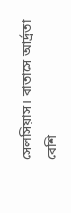সেলসিয়াস। বাতাসে আর্দ্রতা বেশি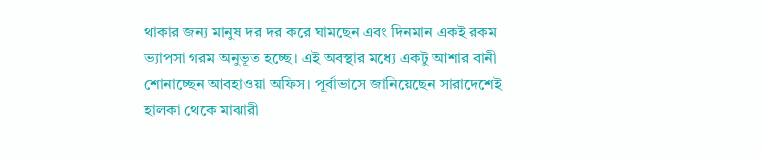থাকার জন্য মানুষ দর দর করে ঘামছেন এবং দিনমান একই রকম ভ্যাপসা গরম অনুভূত হচ্ছে। এই অবস্থার মধ্যে একটু আশার বানী শোনাচ্ছেন আবহাওয়া অফিস। পূর্বাভাসে জানিয়েছেন সারাদেশেই হালকা থেকে মাঝারী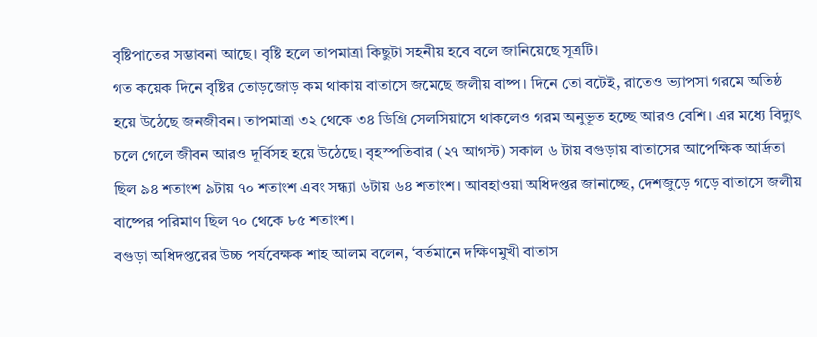বৃষ্টিপাতের সম্ভাবনা আছে। বৃষ্টি হলে তাপমাত্রা কিছুটা সহনীয় হবে বলে জানিয়েছে সূত্রটি।
গত কয়েক দিনে বৃষ্টির তোড়জোড় কম থাকায় বাতাসে জমেছে জলীয় বাষ্প। দিনে তো বটেই, রাতেও ভ্যাপসা গরমে অতিষ্ঠ হয়ে উঠেছে জনজীবন। তাপমাত্রা ৩২ থেকে ৩৪ ডিগ্রি সেলসিয়াসে থাকলেও গরম অনুভূত হচ্ছে আরও বেশি। এর মধ্যে বিদ্যুৎ চলে গেলে জীবন আরও দূর্বিসহ হয়ে উঠেছে। বৃহস্পতিবার (২৭ আগস্ট) সকাল ৬ টায় বগুড়ায় বাতাসের আপেক্ষিক আর্দ্রতা ছিল ৯৪ শতাংশ ৯টায় ৭০ শতাংশ এবং সন্ধ্যা ৬টায় ৬৪ শতাংশ। আবহাওয়া অধিদপ্তর জানাচ্ছে, দেশজুড়ে গড়ে বাতাসে জলীয় বাষ্পের পরিমাণ ছিল ৭০ থেকে ৮৫ শতাংশ।
বগুড়া অধিদপ্তরের উচ্চ পর্যবেক্ষক শাহ আলম বলেন, ‘বর্তমানে দক্ষিণমুখী বাতাস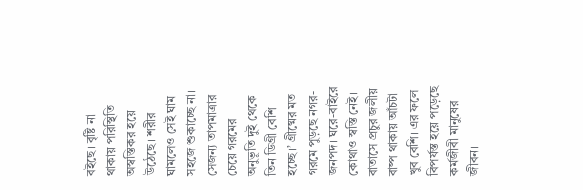বইছে। বৃষ্টি না থাকায় পরিস্থিতি অস্বস্তিকর হয়ে উঠেছে। শরীর ঘামলেও সেই ঘাম সহজে শুকাচ্ছে না। সেজন্য তাপমাত্রার চেয়ে গরমের অনুভূতি দুই থেকে তিন ডিগ্রী বেশি হচ্ছে।’ গ্রীষ্মের মত গরমে পুড়ছে নগর-জনপদ। ঘরে-বাইরে কোথাও স্বস্তি নেই। বাতাসে প্রচুর জলীয় বাষ্প থাকায় আঁচটা খুব বেশি। এর ফলে বিপর্যস্ত হয়ে পড়েছে কর্মজীবী মানুষের জীবন।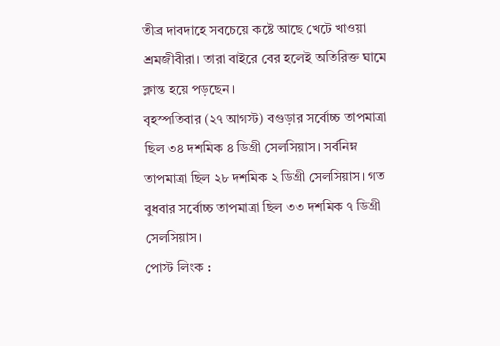তীব্র দাবদাহে সবচেয়ে কষ্টে আছে খেটে খাওয়া শ্রমজীবীরা। তারা বাইরে বের হলেই অতিরিক্ত ঘামে ক্লান্ত হয়ে পড়ছেন।
বৃহস্পতিবার (২৭ আগস্ট) বগুড়ার সর্বোচ্চ তাপমাত্রা ছিল ৩৪ দশমিক ৪ ডিগ্রী সেলসিয়াস। সর্বনিম্ন তাপমাত্রা ছিল ২৮ দশমিক ২ ডিগ্রী সেলসিয়াস। গত বুধবার সর্বোচ্চ তাপমাত্রা ছিল ৩৩ দশমিক ৭ ডিগ্রী সেলসিয়াস।
পোস্ট লিংক :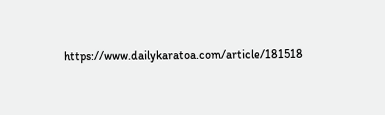https://www.dailykaratoa.com/article/181518